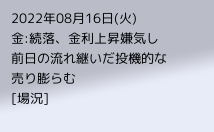2022年08月16日(火)
金:続落、金利上昇嫌気し前日の流れ継いだ投機的な売り膨らむ
[場況]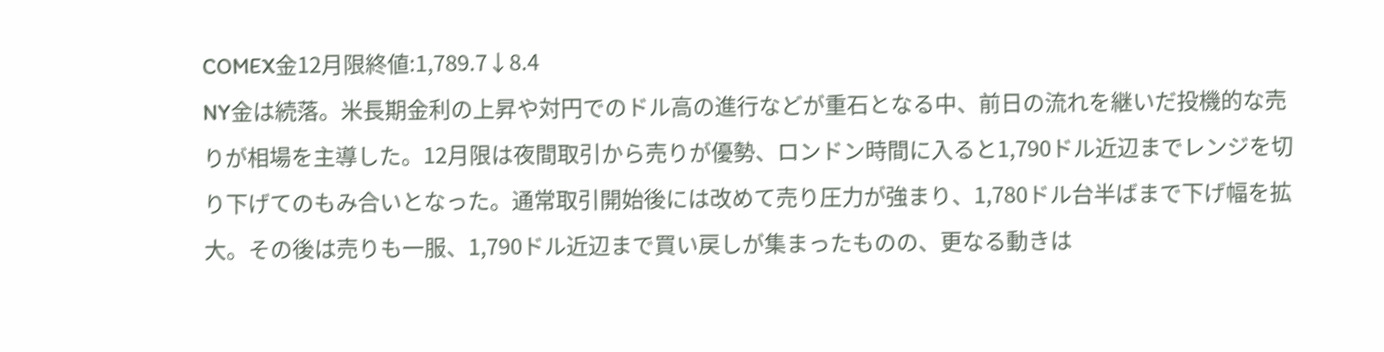COMEX金12月限終値:1,789.7↓8.4
NY金は続落。米長期金利の上昇や対円でのドル高の進行などが重石となる中、前日の流れを継いだ投機的な売りが相場を主導した。12月限は夜間取引から売りが優勢、ロンドン時間に入ると1,790ドル近辺までレンジを切り下げてのもみ合いとなった。通常取引開始後には改めて売り圧力が強まり、1,780ドル台半ばまで下げ幅を拡大。その後は売りも一服、1,790ドル近辺まで買い戻しが集まったものの、更なる動きは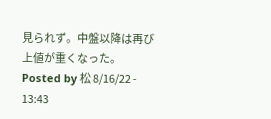見られず。中盤以降は再び上値が重くなった。
Posted by 松 8/16/22 - 13:43